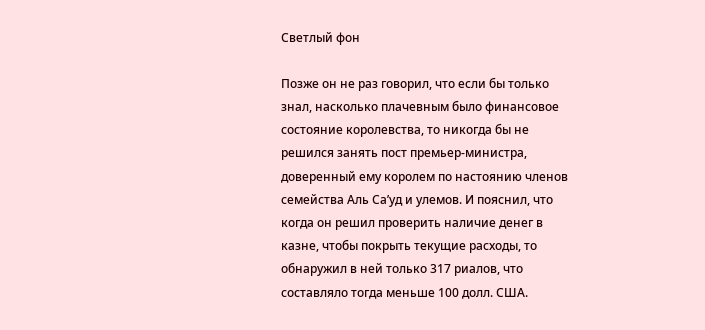Светлый фон

Позже он не раз говорил, что если бы только знал, насколько плачевным было финансовое состояние королевства, то никогда бы не решился занять пост премьер-министра, доверенный ему королем по настоянию членов семейства Аль Са’уд и улемов. И пояснил, что когда он решил проверить наличие денег в казне, чтобы покрыть текущие расходы, то обнаружил в ней только 317 риалов, что составляло тогда меньше 100 долл. США.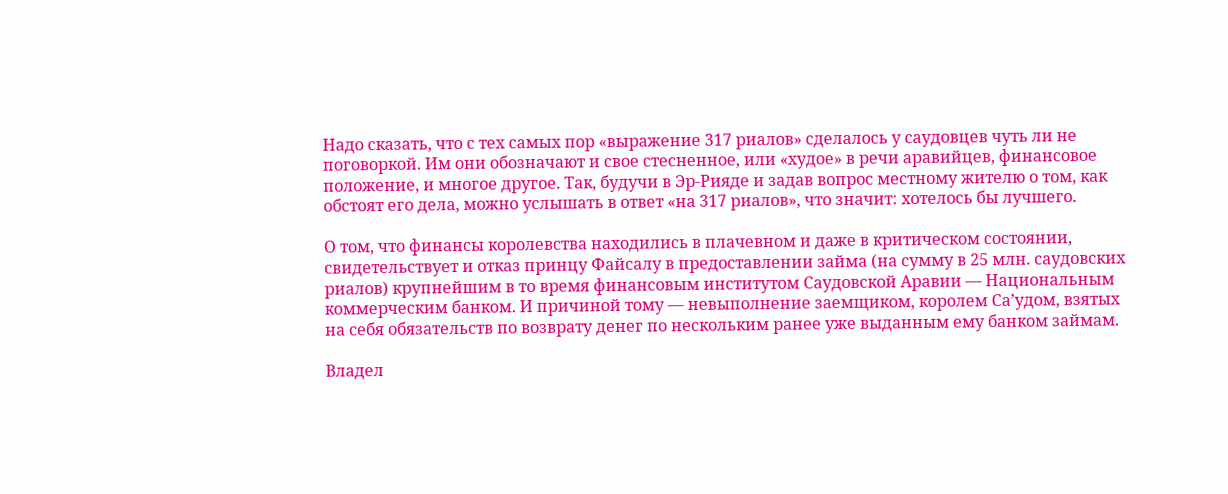Надо сказать, что с тех самых пор «выражение 317 риалов» сделалось у саудовцев чуть ли не поговоркой. Им они обозначают и свое стесненное, или «худое» в речи аравийцев, финансовое положение, и многое другое. Так, будучи в Эр-Рияде и задав вопрос местному жителю о том, как обстоят его дела, можно услышать в ответ «на 317 риалов», что значит: хотелось бы лучшего.

О том, что финансы королевства находились в плачевном и даже в критическом состоянии, свидетельствует и отказ принцу Файсалу в предоставлении займа (на сумму в 25 млн. саудовских риалов) крупнейшим в то время финансовым институтом Саудовской Аравии — Национальным коммерческим банком. И причиной тому — невыполнение заемщиком, королем Са’удом, взятых на себя обязательств по возврату денег по нескольким ранее уже выданным ему банком займам.

Владел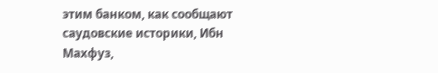этим банком, как сообщают саудовские историки, Ибн Махфуз,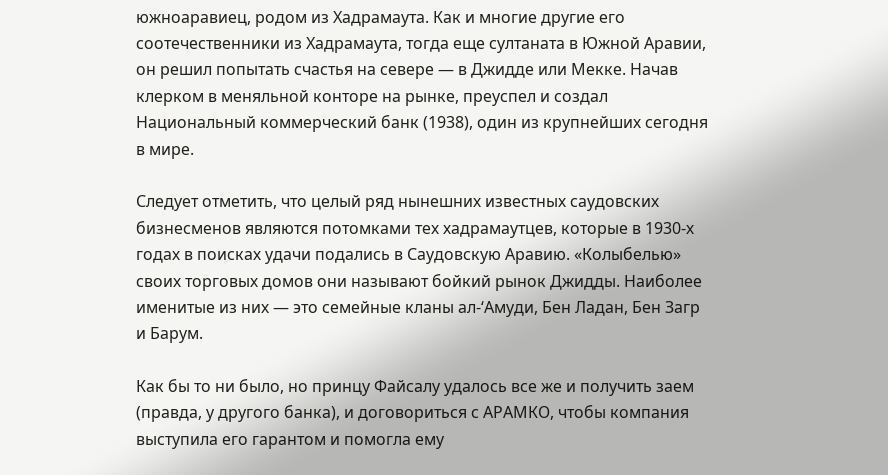южноаравиец, родом из Хадрамаута. Как и многие другие его соотечественники из Хадрамаута, тогда еще султаната в Южной Аравии, он решил попытать счастья на севере — в Джидде или Мекке. Начав клерком в меняльной конторе на рынке, преуспел и создал Национальный коммерческий банк (1938), один из крупнейших сегодня в мире.

Следует отметить, что целый ряд нынешних известных саудовских бизнесменов являются потомками тех хадрамаутцев, которые в 1930-х годах в поисках удачи подались в Саудовскую Аравию. «Колыбелью» своих торговых домов они называют бойкий рынок Джидды. Наиболее именитые из них — это семейные кланы ал-‘Амуди, Бен Ладан, Бен Загр и Барум.

Как бы то ни было, но принцу Файсалу удалось все же и получить заем (правда, у другого банка), и договориться с АРАМКО, чтобы компания выступила его гарантом и помогла ему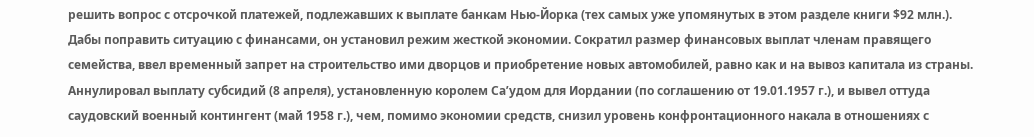решить вопрос с отсрочкой платежей, подлежавших к выплате банкам Нью-Йорка (тех самых уже упомянутых в этом разделе книги $92 млн.). Дабы поправить ситуацию с финансами, он установил режим жесткой экономии. Сократил размер финансовых выплат членам правящего семейства, ввел временный запрет на строительство ими дворцов и приобретение новых автомобилей, равно как и на вывоз капитала из страны. Аннулировал выплату субсидий (8 апреля), установленную королем Са’удом для Иордании (по соглашению от 19.01.1957 г.), и вывел оттуда саудовский военный контингент (май 1958 г.), чем, помимо экономии средств, снизил уровень конфронтационного накала в отношениях с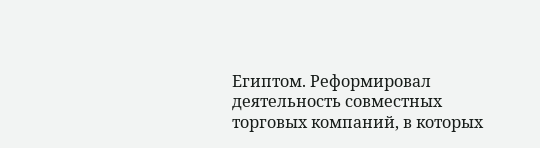Египтом. Реформировал деятельность совместных торговых компаний, в которых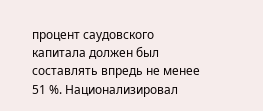процент саудовского капитала должен был составлять впредь не менее 51 %. Национализировал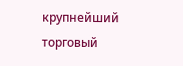крупнейший торговый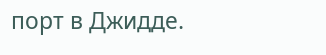порт в Джидде.